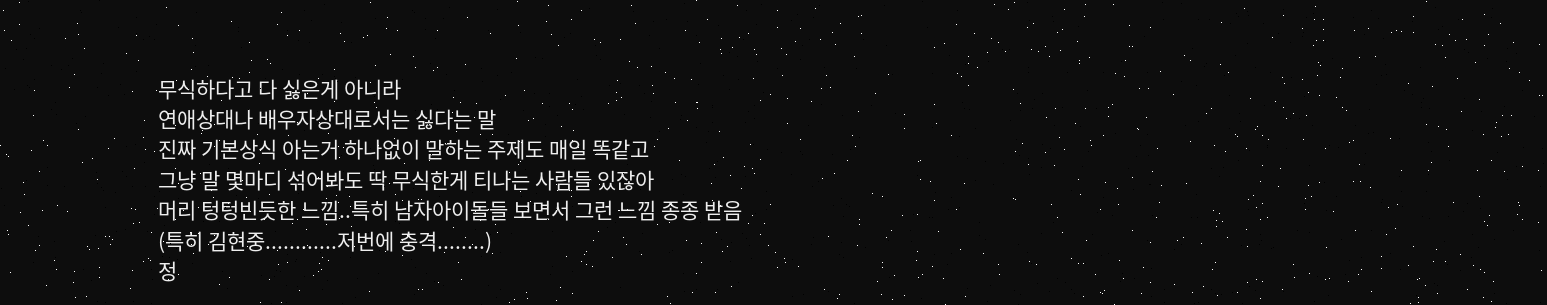무식하다고 다 싫은게 아니라
연애상대나 배우자상대로서는 싫다는 말
진짜 기본상식 아는거 하나없이 말하는 주제도 매일 똑같고
그냥 말 몇마디 섞어봐도 딱 무식한게 티나는 사람들 있잖아
머리 텅텅빈듯한 느낌..특히 남자아이돌들 보면서 그런 느낌 종종 받음
(특히 김현중............저번에 충격........)
정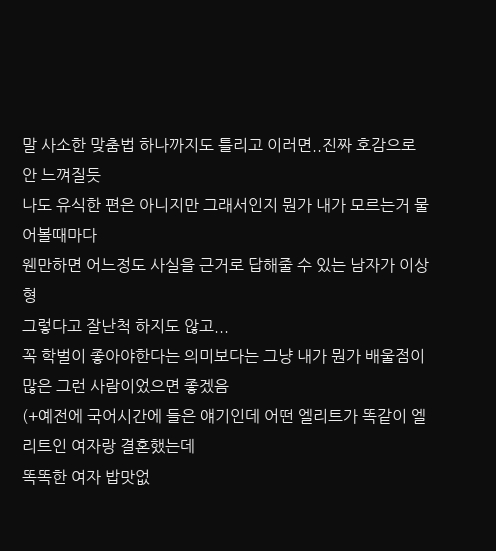말 사소한 맞춤법 하나까지도 틀리고 이러면..진짜 호감으로 안 느껴질듯
나도 유식한 편은 아니지만 그래서인지 뭔가 내가 모르는거 물어볼때마다
웬만하면 어느정도 사실을 근거로 답해줄 수 있는 남자가 이상형
그렇다고 잘난척 하지도 않고...
꼭 학벌이 좋아야한다는 의미보다는 그냥 내가 뭔가 배울점이 많은 그런 사람이었으면 좋겠음
(+예전에 국어시간에 들은 얘기인데 어떤 엘리트가 똑같이 엘리트인 여자랑 결혼했는데
똑똑한 여자 밥맛없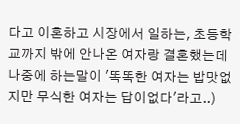다고 이혼하고 시장에서 일하는, 초등학교까지 밖에 안나온 여자랑 결혼했는데 나중에 하는말이 '똑똑한 여자는 밥맛없지만 무식한 여자는 답이없다'라고..)